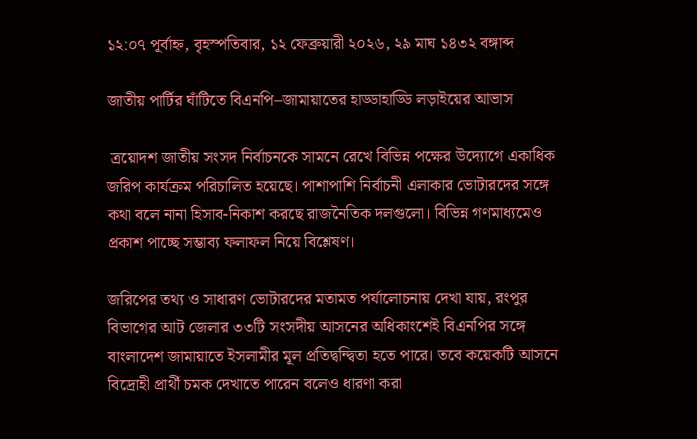১২:০৭ পূর্বাহ্ন, বৃহস্পতিবার, ১২ ফেব্রুয়ারী ২০২৬, ২৯ মাঘ ১৪৩২ বঙ্গাব্দ

জাতীয় পার্টির ঘাঁটিতে বিএনপি–জামায়াতের হাড্ডাহাড্ডি লড়াইয়ের আভাস

 ত্রয়োদশ জাতীয় সংসদ নির্বাচনকে সামনে রেখে বিভিন্ন পক্ষের উদ্যোগে একাধিক জরিপ কার্যক্রম পরিচালিত হয়েছে। পাশাপাশি নির্বাচনী এলাকার ভোটারদের সঙ্গে কথা বলে নানা হিসাব-নিকাশ করছে রাজনৈতিক দলগুলো। বিভিন্ন গণমাধ্যমেও প্রকাশ পাচ্ছে সম্ভাব্য ফলাফল নিয়ে বিশ্লেষণ।

জরিপের তথ্য ও সাধারণ ভোটারদের মতামত পর্যালোচনায় দেখা যায়, রংপুর বিভাগের আট জেলার ৩৩টি সংসদীয় আসনের অধিকাংশেই বিএনপির সঙ্গে বাংলাদেশ জামায়াতে ইসলামীর মূল প্রতিদ্বন্দ্বিতা হতে পারে। তবে কয়েকটি আসনে বিদ্রোহী প্রার্থী চমক দেখাতে পারেন বলেও ধারণা করা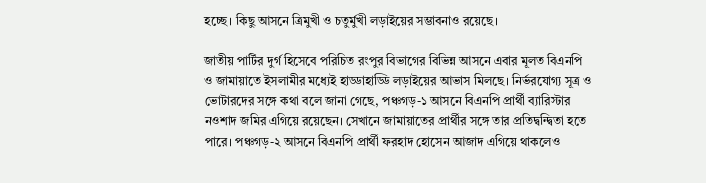হচ্ছে। কিছু আসনে ত্রিমুখী ও চতুর্মুখী লড়াইয়ের সম্ভাবনাও রয়েছে।

জাতীয় পার্টির দুর্গ হিসেবে পরিচিত রংপুর বিভাগের বিভিন্ন আসনে এবার মূলত বিএনপি ও জামায়াতে ইসলামীর মধ্যেই হাড্ডাহাড্ডি লড়াইয়ের আভাস মিলছে। নির্ভরযোগ্য সূত্র ও ভোটারদের সঙ্গে কথা বলে জানা গেছে, পঞ্চগড়-১ আসনে বিএনপি প্রার্থী ব্যারিস্টার নওশাদ জমির এগিয়ে রয়েছেন। সেখানে জামায়াতের প্রার্থীর সঙ্গে তার প্রতিদ্বন্দ্বিতা হতে পারে। পঞ্চগড়-২ আসনে বিএনপি প্রার্থী ফরহাদ হোসেন আজাদ এগিয়ে থাকলেও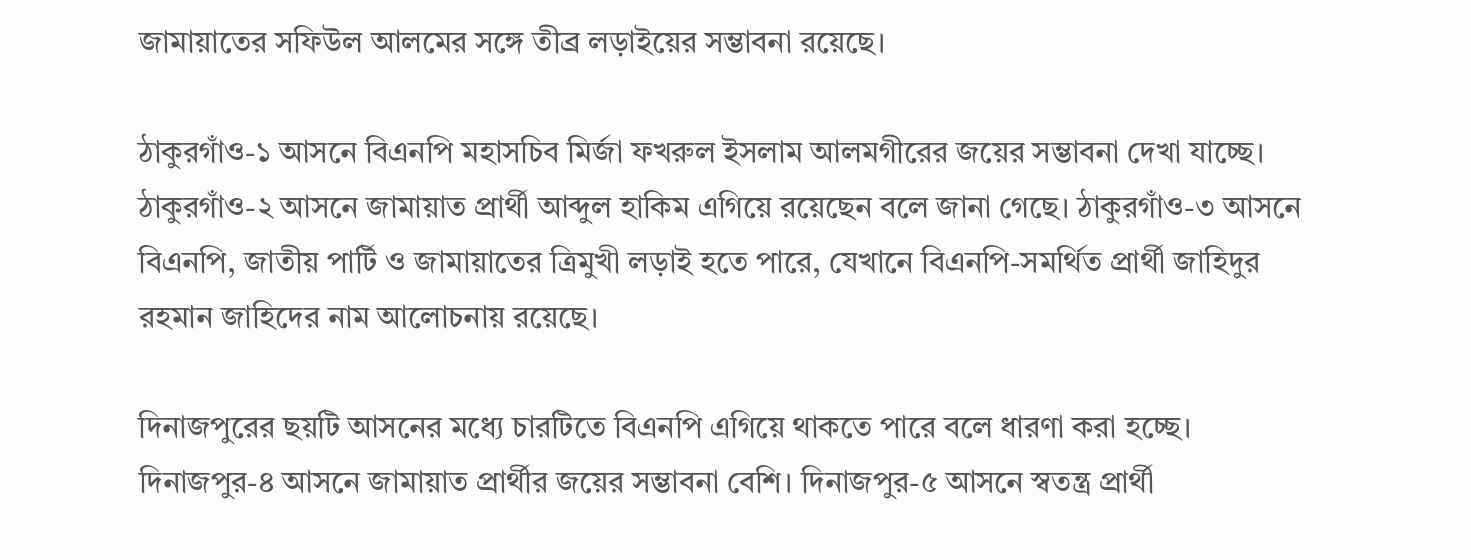জামায়াতের সফিউল আলমের সঙ্গে তীব্র লড়াইয়ের সম্ভাবনা রয়েছে।

ঠাকুরগাঁও-১ আসনে বিএনপি মহাসচিব মির্জা ফখরুল ইসলাম আলমগীরের জয়ের সম্ভাবনা দেখা যাচ্ছে। ঠাকুরগাঁও-২ আসনে জামায়াত প্রার্থী আব্দুল হাকিম এগিয়ে রয়েছেন বলে জানা গেছে। ঠাকুরগাঁও-৩ আসনে বিএনপি, জাতীয় পার্টি ও জামায়াতের ত্রিমুখী লড়াই হতে পারে, যেখানে বিএনপি-সমর্থিত প্রার্থী জাহিদুর রহমান জাহিদের নাম আলোচনায় রয়েছে।

দিনাজপুরের ছয়টি আসনের মধ্যে চারটিতে বিএনপি এগিয়ে থাকতে পারে বলে ধারণা করা হচ্ছে। দিনাজপুর-৪ আসনে জামায়াত প্রার্থীর জয়ের সম্ভাবনা বেশি। দিনাজপুর-৫ আসনে স্বতন্ত্র প্রার্থী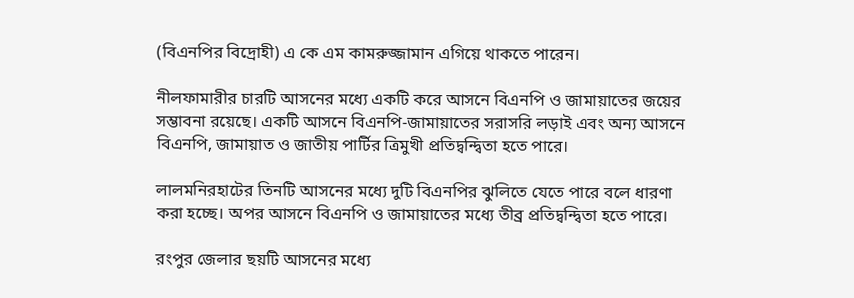(বিএনপির বিদ্রোহী) এ কে এম কামরুজ্জামান এগিয়ে থাকতে পারেন।

নীলফামারীর চারটি আসনের মধ্যে একটি করে আসনে বিএনপি ও জামায়াতের জয়ের সম্ভাবনা রয়েছে। একটি আসনে বিএনপি-জামায়াতের সরাসরি লড়াই এবং অন্য আসনে বিএনপি, জামায়াত ও জাতীয় পার্টির ত্রিমুখী প্রতিদ্বন্দ্বিতা হতে পারে।

লালমনিরহাটের তিনটি আসনের মধ্যে দুটি বিএনপির ঝুলিতে যেতে পারে বলে ধারণা করা হচ্ছে। অপর আসনে বিএনপি ও জামায়াতের মধ্যে তীব্র প্রতিদ্বন্দ্বিতা হতে পারে।

রংপুর জেলার ছয়টি আসনের মধ্যে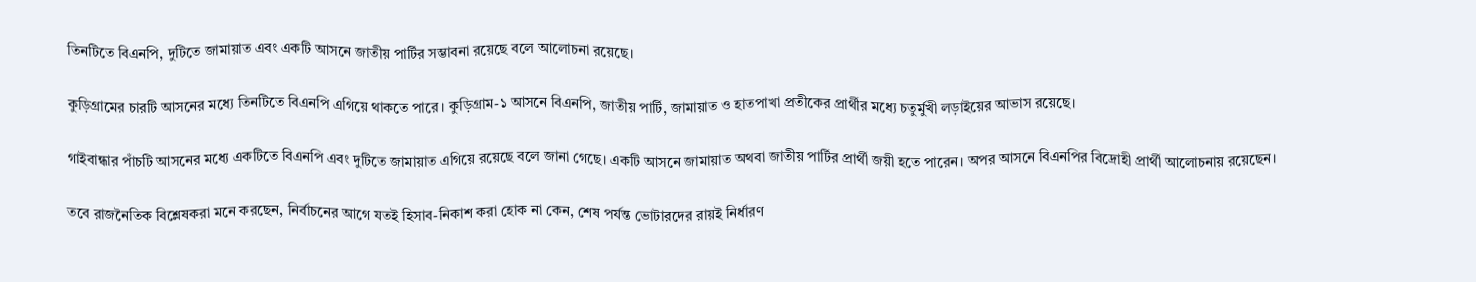তিনটিতে বিএনপি, দুটিতে জামায়াত এবং একটি আসনে জাতীয় পার্টির সম্ভাবনা রয়েছে বলে আলোচনা রয়েছে।

কুড়িগ্রামের চারটি আসনের মধ্যে তিনটিতে বিএনপি এগিয়ে থাকতে পারে। কুড়িগ্রাম-১ আসনে বিএনপি, জাতীয় পার্টি, জামায়াত ও হাতপাখা প্রতীকের প্রার্থীর মধ্যে চতুর্মুখী লড়াইয়ের আভাস রয়েছে।

গাইবান্ধার পাঁচটি আসনের মধ্যে একটিতে বিএনপি এবং দুটিতে জামায়াত এগিয়ে রয়েছে বলে জানা গেছে। একটি আসনে জামায়াত অথবা জাতীয় পার্টির প্রার্থী জয়ী হতে পারেন। অপর আসনে বিএনপির বিদ্রোহী প্রার্থী আলোচনায় রয়েছেন।

তবে রাজনৈতিক বিশ্লেষকরা মনে করছেন, নির্বাচনের আগে যতই হিসাব-নিকাশ করা হোক না কেন, শেষ পর্যন্ত ভোটারদের রায়ই নির্ধারণ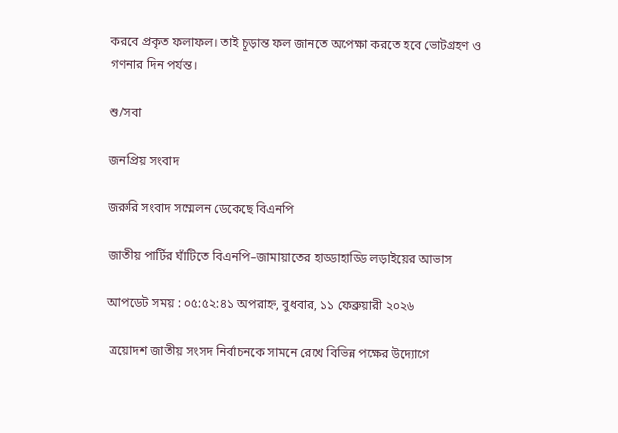করবে প্রকৃত ফলাফল। তাই চূড়ান্ত ফল জানতে অপেক্ষা করতে হবে ভোটগ্রহণ ও গণনার দিন পর্যন্ত।

শু/সবা

জনপ্রিয় সংবাদ

জরুরি সংবাদ সম্মেলন ডেকেছে বিএনপি

জাতীয় পার্টির ঘাঁটিতে বিএনপি–জামায়াতের হাড্ডাহাড্ডি লড়াইয়ের আভাস

আপডেট সময় : ০৫:৫২:৪১ অপরাহ্ন, বুধবার, ১১ ফেব্রুয়ারী ২০২৬

 ত্রয়োদশ জাতীয় সংসদ নির্বাচনকে সামনে রেখে বিভিন্ন পক্ষের উদ্যোগে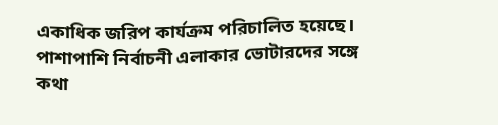একাধিক জরিপ কার্যক্রম পরিচালিত হয়েছে। পাশাপাশি নির্বাচনী এলাকার ভোটারদের সঙ্গে কথা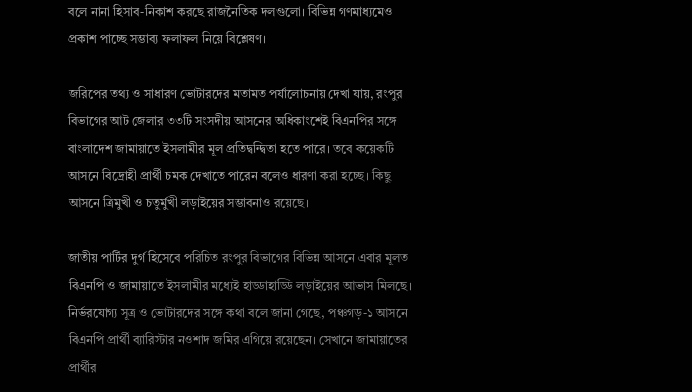বলে নানা হিসাব-নিকাশ করছে রাজনৈতিক দলগুলো। বিভিন্ন গণমাধ্যমেও প্রকাশ পাচ্ছে সম্ভাব্য ফলাফল নিয়ে বিশ্লেষণ।

জরিপের তথ্য ও সাধারণ ভোটারদের মতামত পর্যালোচনায় দেখা যায়, রংপুর বিভাগের আট জেলার ৩৩টি সংসদীয় আসনের অধিকাংশেই বিএনপির সঙ্গে বাংলাদেশ জামায়াতে ইসলামীর মূল প্রতিদ্বন্দ্বিতা হতে পারে। তবে কয়েকটি আসনে বিদ্রোহী প্রার্থী চমক দেখাতে পারেন বলেও ধারণা করা হচ্ছে। কিছু আসনে ত্রিমুখী ও চতুর্মুখী লড়াইয়ের সম্ভাবনাও রয়েছে।

জাতীয় পার্টির দুর্গ হিসেবে পরিচিত রংপুর বিভাগের বিভিন্ন আসনে এবার মূলত বিএনপি ও জামায়াতে ইসলামীর মধ্যেই হাড্ডাহাড্ডি লড়াইয়ের আভাস মিলছে। নির্ভরযোগ্য সূত্র ও ভোটারদের সঙ্গে কথা বলে জানা গেছে, পঞ্চগড়-১ আসনে বিএনপি প্রার্থী ব্যারিস্টার নওশাদ জমির এগিয়ে রয়েছেন। সেখানে জামায়াতের প্রার্থীর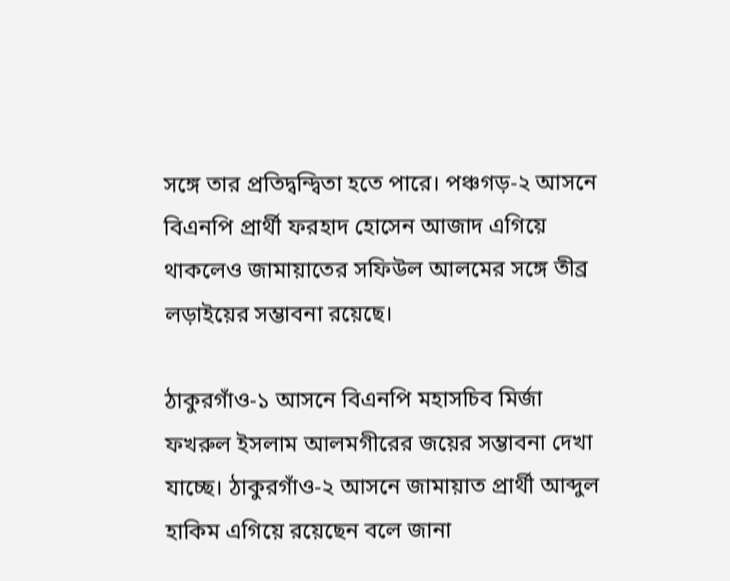সঙ্গে তার প্রতিদ্বন্দ্বিতা হতে পারে। পঞ্চগড়-২ আসনে বিএনপি প্রার্থী ফরহাদ হোসেন আজাদ এগিয়ে থাকলেও জামায়াতের সফিউল আলমের সঙ্গে তীব্র লড়াইয়ের সম্ভাবনা রয়েছে।

ঠাকুরগাঁও-১ আসনে বিএনপি মহাসচিব মির্জা ফখরুল ইসলাম আলমগীরের জয়ের সম্ভাবনা দেখা যাচ্ছে। ঠাকুরগাঁও-২ আসনে জামায়াত প্রার্থী আব্দুল হাকিম এগিয়ে রয়েছেন বলে জানা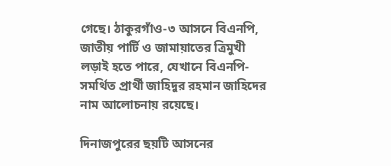গেছে। ঠাকুরগাঁও-৩ আসনে বিএনপি, জাতীয় পার্টি ও জামায়াতের ত্রিমুখী লড়াই হতে পারে, যেখানে বিএনপি-সমর্থিত প্রার্থী জাহিদুর রহমান জাহিদের নাম আলোচনায় রয়েছে।

দিনাজপুরের ছয়টি আসনের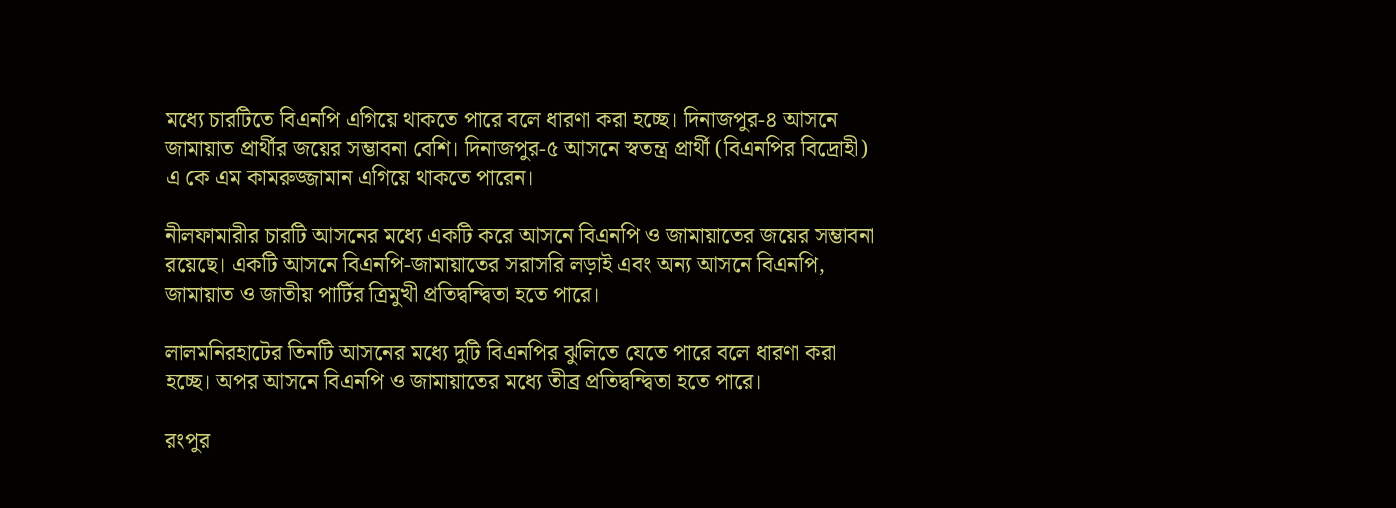মধ্যে চারটিতে বিএনপি এগিয়ে থাকতে পারে বলে ধারণা করা হচ্ছে। দিনাজপুর-৪ আসনে জামায়াত প্রার্থীর জয়ের সম্ভাবনা বেশি। দিনাজপুর-৫ আসনে স্বতন্ত্র প্রার্থী (বিএনপির বিদ্রোহী) এ কে এম কামরুজ্জামান এগিয়ে থাকতে পারেন।

নীলফামারীর চারটি আসনের মধ্যে একটি করে আসনে বিএনপি ও জামায়াতের জয়ের সম্ভাবনা রয়েছে। একটি আসনে বিএনপি-জামায়াতের সরাসরি লড়াই এবং অন্য আসনে বিএনপি, জামায়াত ও জাতীয় পার্টির ত্রিমুখী প্রতিদ্বন্দ্বিতা হতে পারে।

লালমনিরহাটের তিনটি আসনের মধ্যে দুটি বিএনপির ঝুলিতে যেতে পারে বলে ধারণা করা হচ্ছে। অপর আসনে বিএনপি ও জামায়াতের মধ্যে তীব্র প্রতিদ্বন্দ্বিতা হতে পারে।

রংপুর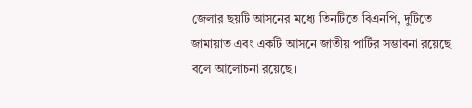জেলার ছয়টি আসনের মধ্যে তিনটিতে বিএনপি, দুটিতে জামায়াত এবং একটি আসনে জাতীয় পার্টির সম্ভাবনা রয়েছে বলে আলোচনা রয়েছে।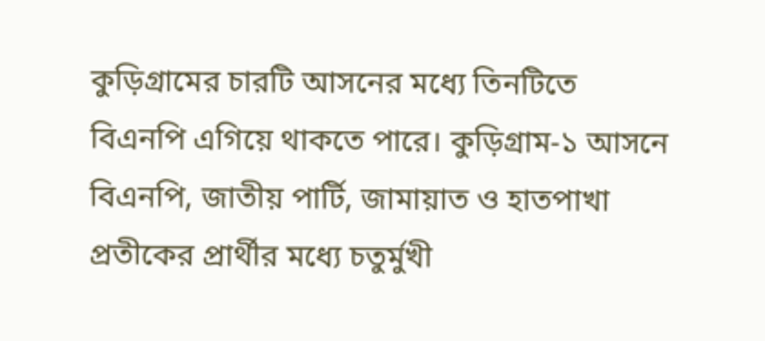কুড়িগ্রামের চারটি আসনের মধ্যে তিনটিতে বিএনপি এগিয়ে থাকতে পারে। কুড়িগ্রাম-১ আসনে বিএনপি, জাতীয় পার্টি, জামায়াত ও হাতপাখা প্রতীকের প্রার্থীর মধ্যে চতুর্মুখী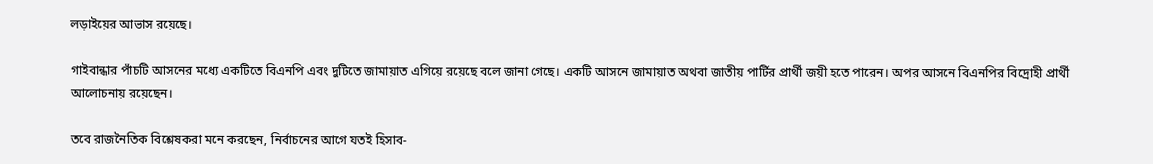লড়াইয়ের আভাস রয়েছে।

গাইবান্ধার পাঁচটি আসনের মধ্যে একটিতে বিএনপি এবং দুটিতে জামায়াত এগিয়ে রয়েছে বলে জানা গেছে। একটি আসনে জামায়াত অথবা জাতীয় পার্টির প্রার্থী জয়ী হতে পারেন। অপর আসনে বিএনপির বিদ্রোহী প্রার্থী আলোচনায় রয়েছেন।

তবে রাজনৈতিক বিশ্লেষকরা মনে করছেন, নির্বাচনের আগে যতই হিসাব-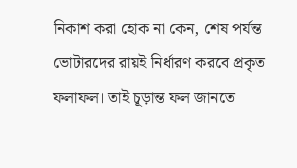নিকাশ করা হোক না কেন, শেষ পর্যন্ত ভোটারদের রায়ই নির্ধারণ করবে প্রকৃত ফলাফল। তাই চূড়ান্ত ফল জানতে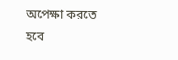অপেক্ষা করতে হবে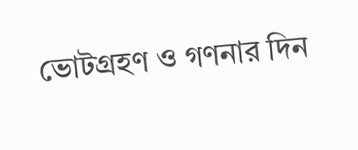ভোটগ্রহণ ও গণনার দিন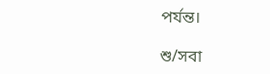পর্যন্ত।

শু/সবা